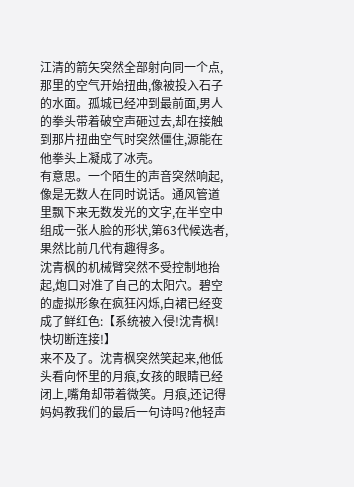江清的箭矢突然全部射向同一个点,那里的空气开始扭曲,像被投入石子的水面。孤城已经冲到最前面,男人的拳头带着破空声砸过去,却在接触到那片扭曲空气时突然僵住,源能在他拳头上凝成了冰壳。
有意思。一个陌生的声音突然响起,像是无数人在同时说话。通风管道里飘下来无数发光的文字,在半空中组成一张人脸的形状,第63代候选者,果然比前几代有趣得多。
沈青枫的机械臂突然不受控制地抬起,炮口对准了自己的太阳穴。碧空的虚拟形象在疯狂闪烁,白裙已经变成了鲜红色:【系统被入侵!沈青枫!快切断连接!】
来不及了。沈青枫突然笑起来,他低头看向怀里的月痕,女孩的眼睛已经闭上,嘴角却带着微笑。月痕,还记得妈妈教我们的最后一句诗吗?他轻声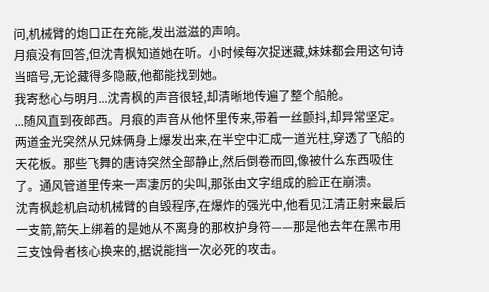问,机械臂的炮口正在充能,发出滋滋的声响。
月痕没有回答,但沈青枫知道她在听。小时候每次捉迷藏,妹妹都会用这句诗当暗号,无论藏得多隐蔽,他都能找到她。
我寄愁心与明月...沈青枫的声音很轻,却清晰地传遍了整个船舱。
...随风直到夜郎西。月痕的声音从他怀里传来,带着一丝颤抖,却异常坚定。
两道金光突然从兄妹俩身上爆发出来,在半空中汇成一道光柱,穿透了飞船的天花板。那些飞舞的唐诗突然全部静止,然后倒卷而回,像被什么东西吸住了。通风管道里传来一声凄厉的尖叫,那张由文字组成的脸正在崩溃。
沈青枫趁机启动机械臂的自毁程序,在爆炸的强光中,他看见江清正射来最后一支箭,箭矢上绑着的是她从不离身的那枚护身符——那是他去年在黑市用三支蚀骨者核心换来的,据说能挡一次必死的攻击。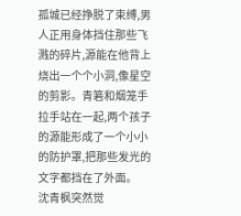孤城已经挣脱了束缚,男人正用身体挡住那些飞溅的碎片,源能在他背上烧出一个个小洞,像星空的剪影。青箬和烟笼手拉手站在一起,两个孩子的源能形成了一个小小的防护罩,把那些发光的文字都挡在了外面。
沈青枫突然觉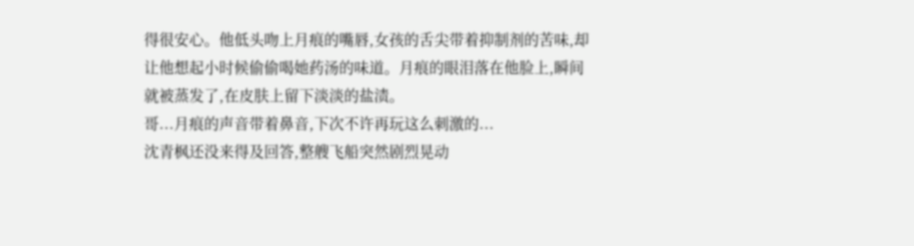得很安心。他低头吻上月痕的嘴唇,女孩的舌尖带着抑制剂的苦味,却让他想起小时候偷偷喝她药汤的味道。月痕的眼泪落在他脸上,瞬间就被蒸发了,在皮肤上留下淡淡的盐渍。
哥...月痕的声音带着鼻音,下次不许再玩这么刺激的...
沈青枫还没来得及回答,整艘飞船突然剧烈晃动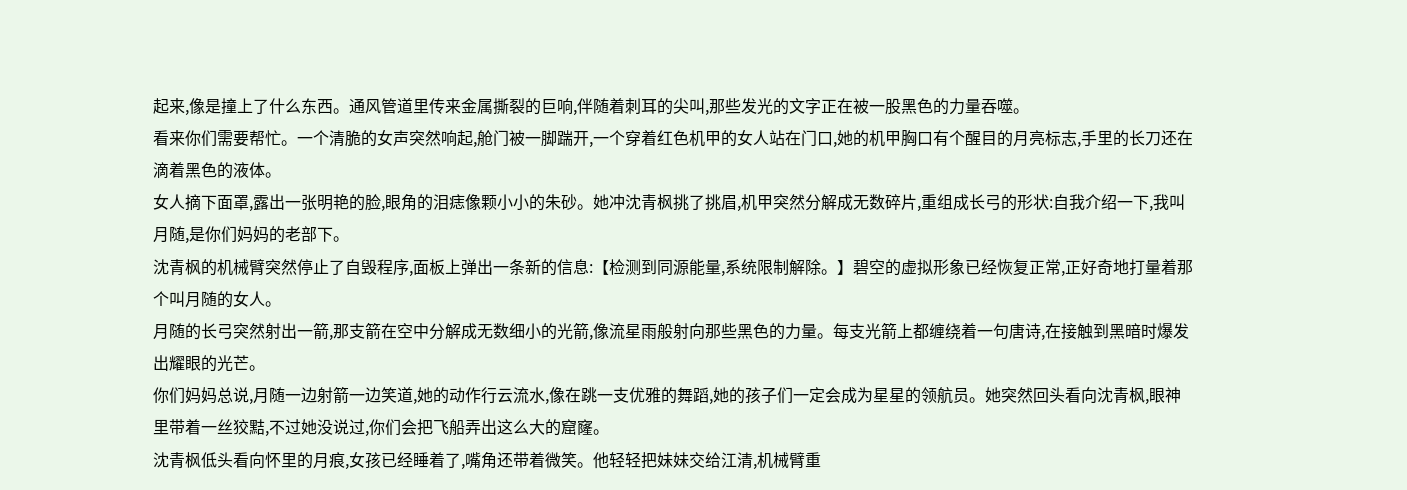起来,像是撞上了什么东西。通风管道里传来金属撕裂的巨响,伴随着刺耳的尖叫,那些发光的文字正在被一股黑色的力量吞噬。
看来你们需要帮忙。一个清脆的女声突然响起,舱门被一脚踹开,一个穿着红色机甲的女人站在门口,她的机甲胸口有个醒目的月亮标志,手里的长刀还在滴着黑色的液体。
女人摘下面罩,露出一张明艳的脸,眼角的泪痣像颗小小的朱砂。她冲沈青枫挑了挑眉,机甲突然分解成无数碎片,重组成长弓的形状:自我介绍一下,我叫月随,是你们妈妈的老部下。
沈青枫的机械臂突然停止了自毁程序,面板上弹出一条新的信息:【检测到同源能量,系统限制解除。】碧空的虚拟形象已经恢复正常,正好奇地打量着那个叫月随的女人。
月随的长弓突然射出一箭,那支箭在空中分解成无数细小的光箭,像流星雨般射向那些黑色的力量。每支光箭上都缠绕着一句唐诗,在接触到黑暗时爆发出耀眼的光芒。
你们妈妈总说,月随一边射箭一边笑道,她的动作行云流水,像在跳一支优雅的舞蹈,她的孩子们一定会成为星星的领航员。她突然回头看向沈青枫,眼神里带着一丝狡黠,不过她没说过,你们会把飞船弄出这么大的窟窿。
沈青枫低头看向怀里的月痕,女孩已经睡着了,嘴角还带着微笑。他轻轻把妹妹交给江清,机械臂重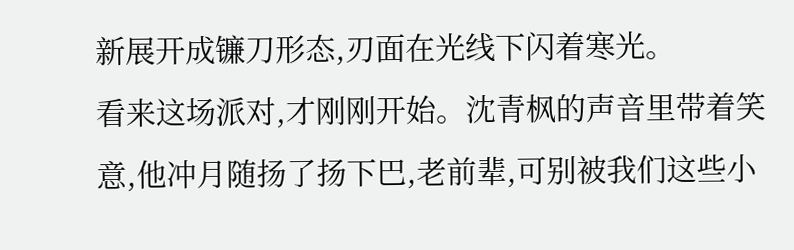新展开成镰刀形态,刃面在光线下闪着寒光。
看来这场派对,才刚刚开始。沈青枫的声音里带着笑意,他冲月随扬了扬下巴,老前辈,可别被我们这些小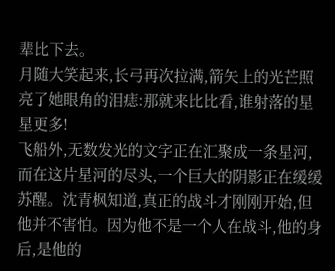辈比下去。
月随大笑起来,长弓再次拉满,箭矢上的光芒照亮了她眼角的泪痣:那就来比比看,谁射落的星星更多!
飞船外,无数发光的文字正在汇聚成一条星河,而在这片星河的尽头,一个巨大的阴影正在缓缓苏醒。沈青枫知道,真正的战斗才刚刚开始,但他并不害怕。因为他不是一个人在战斗,他的身后,是他的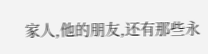家人,他的朋友,还有那些永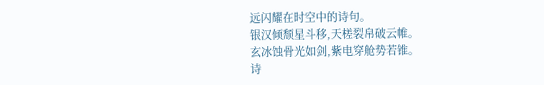远闪耀在时空中的诗句。
银汉倾颓星斗移,天槎裂帛破云帷。
玄冰蚀骨光如剑,紫电穿舱势若锥。
诗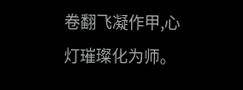卷翻飞凝作甲,心灯璀璨化为师。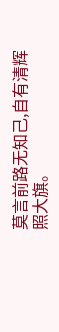莫言前路无知己,自有清辉照大旗。